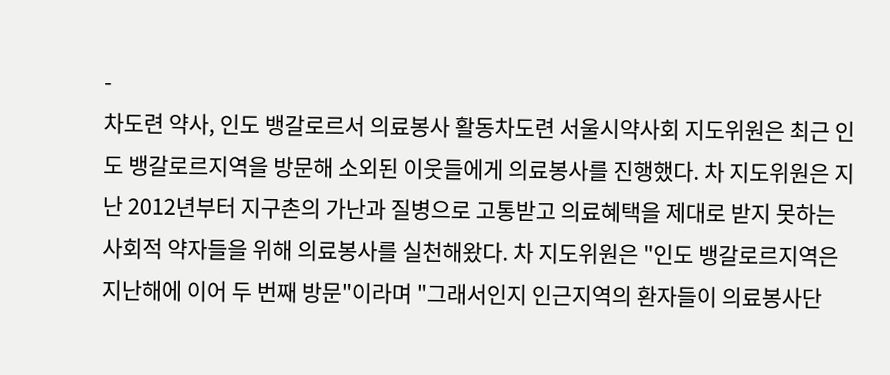-
차도련 약사, 인도 뱅갈로르서 의료봉사 활동차도련 서울시약사회 지도위원은 최근 인도 뱅갈로르지역을 방문해 소외된 이웃들에게 의료봉사를 진행했다. 차 지도위원은 지난 2012년부터 지구촌의 가난과 질병으로 고통받고 의료혜택을 제대로 받지 못하는 사회적 약자들을 위해 의료봉사를 실천해왔다. 차 지도위원은 "인도 뱅갈로르지역은 지난해에 이어 두 번째 방문"이라며 "그래서인지 인근지역의 환자들이 의료봉사단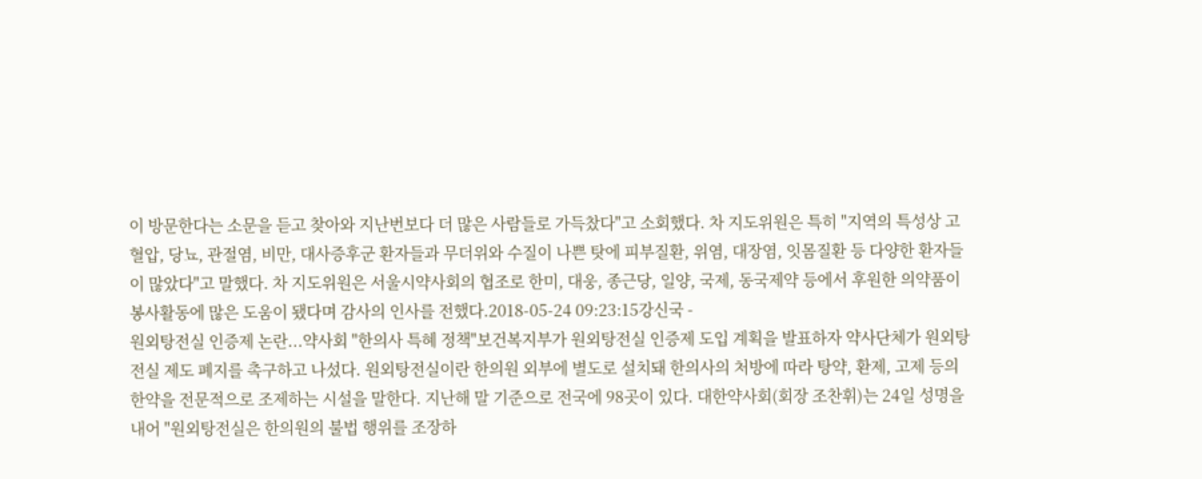이 방문한다는 소문을 듣고 찾아와 지난번보다 더 많은 사람들로 가득찼다"고 소회했다. 차 지도위원은 특히 "지역의 특성상 고혈압, 당뇨, 관절염, 비만, 대사증후군 환자들과 무더위와 수질이 나쁜 탓에 피부질환, 위염, 대장염, 잇몸질환 등 다양한 환자들이 많았다"고 말했다. 차 지도위원은 서울시약사회의 협조로 한미, 대웅, 종근당, 일양, 국제, 동국제약 등에서 후원한 의약품이 봉사활동에 많은 도움이 됐다며 감사의 인사를 전했다.2018-05-24 09:23:15강신국 -
원외탕전실 인증제 논란...약사회 "한의사 특혜 정책"보건복지부가 원외탕전실 인증제 도입 계획을 발표하자 약사단체가 원외탕전실 제도 폐지를 촉구하고 나섰다. 원외탕전실이란 한의원 외부에 별도로 설치돼 한의사의 처방에 따라 탕약, 환제, 고제 등의 한약을 전문적으로 조제하는 시설을 말한다. 지난해 말 기준으로 전국에 98곳이 있다. 대한약사회(회장 조찬휘)는 24일 성명을 내어 "원외탕전실은 한의원의 불법 행위를 조장하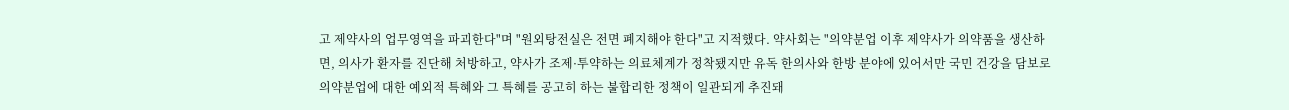고 제약사의 업무영역을 파괴한다"며 "원외탕전실은 전면 폐지해야 한다"고 지적했다. 약사회는 "의약분업 이후 제약사가 의약품을 생산하면, 의사가 환자를 진단해 처방하고, 약사가 조제·투약하는 의료체계가 정착됐지만 유독 한의사와 한방 분야에 있어서만 국민 건강을 담보로 의약분업에 대한 예외적 특혜와 그 특혜를 공고히 하는 불합리한 정책이 일관되게 추진돼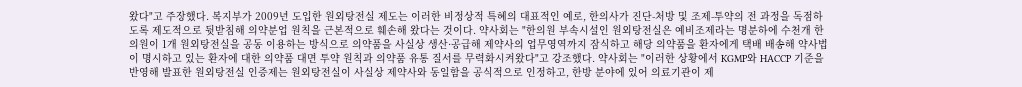왔다"고 주장했다. 복지부가 2009년 도입한 원외탕전실 제도는 이러한 비정상적 특혜의 대표적인 예로, 한의사가 진단-처방 및 조제-투약의 전 과정을 독점하도록 제도적으로 뒷받침해 의약분업 원칙을 근본적으로 훼손해 왔다는 것이다. 약사회는 "한의원 부속시설인 원외탕전실은 예비조제라는 명분하에 수천개 한의원이 1개 원외탕전실을 공동 이용하는 방식으로 의약품을 사실상 생산·공급해 제약사의 업무영역까지 잠식하고 해당 의약품을 환자에게 택배 배송해 약사법이 명시하고 있는 환자에 대한 의약품 대면 투약 원칙과 의약품 유통 질서를 무력화시켜왔다"고 강조했다. 약사회는 "이러한 상황에서 KGMP와 HACCP 기준을 반영해 발표한 원외탕전실 인증제는 원외탕전실이 사실상 제약사와 동일함을 공식적으로 인정하고, 한방 분야에 있어 의료기관이 제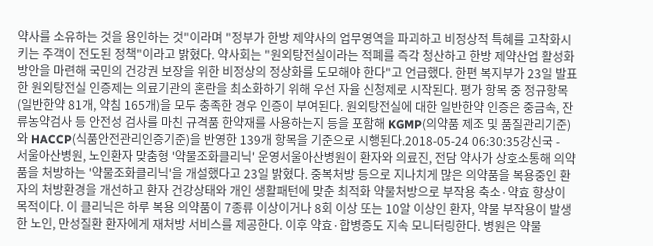약사를 소유하는 것을 용인하는 것"이라며 "정부가 한방 제약사의 업무영역을 파괴하고 비정상적 특혜를 고착화시키는 주객이 전도된 정책"이라고 밝혔다. 약사회는 "원외탕전실이라는 적폐를 즉각 청산하고 한방 제약산업 활성화 방안을 마련해 국민의 건강권 보장을 위한 비정상의 정상화를 도모해야 한다"고 언급했다. 한편 복지부가 23일 발표한 원외탕전실 인증제는 의료기관의 혼란을 최소화하기 위해 우선 자율 신청제로 시작된다. 평가 항목 중 정규항목(일반한약 81개, 약침 165개)을 모두 충족한 경우 인증이 부여된다. 원외탕전실에 대한 일반한약 인증은 중금속, 잔류농약검사 등 안전성 검사를 마친 규격품 한약재를 사용하는지 등을 포함해 KGMP(의약품 제조 및 품질관리기준)와 HACCP(식품안전관리인증기준)을 반영한 139개 항목을 기준으로 시행된다.2018-05-24 06:30:35강신국 -
서울아산병원, 노인환자 맞춤형 '약물조화클리닉' 운영서울아산병원이 환자와 의료진, 전담 약사가 상호소통해 의약품을 처방하는 '약물조화클리닉'을 개설했다고 23일 밝혔다. 중복처방 등으로 지나치게 많은 의약품을 복용중인 환자의 처방환경을 개선하고 환자 건강상태와 개인 생활패턴에 맞춘 최적화 약물처방으로 부작용 축소·약효 향상이 목적이다. 이 클리닉은 하루 복용 의약품이 7종류 이상이거나 8회 이상 또는 10알 이상인 환자, 약물 부작용이 발생한 노인, 만성질환 환자에게 재처방 서비스를 제공한다. 이후 약효·합병증도 지속 모니터링한다. 병원은 약물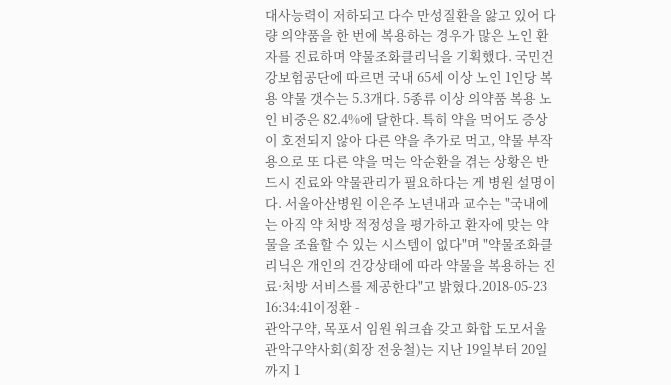대사능력이 저하되고 다수 만성질환을 앓고 있어 다량 의약품을 한 번에 복용하는 경우가 많은 노인 환자를 진료하며 약물조화클리닉을 기획했다. 국민건강보험공단에 따르면 국내 65세 이상 노인 1인당 복용 약물 갯수는 5.3개다. 5종류 이상 의약품 복용 노인 비중은 82.4%에 달한다. 특히 약을 먹어도 증상이 호전되지 않아 다른 약을 추가로 먹고, 약물 부작용으로 또 다른 약을 먹는 악순환을 겪는 상황은 반드시 진료와 약물관리가 필요하다는 게 병원 설명이다. 서울아산병원 이은주 노년내과 교수는 "국내에는 아직 약 처방 적정성을 평가하고 환자에 맞는 약물을 조율할 수 있는 시스템이 없다"며 "약물조화클리닉은 개인의 건강상태에 따라 약물을 복용하는 진료·처방 서비스를 제공한다"고 밝혔다.2018-05-23 16:34:41이정환 -
관악구약, 목포서 임원 워크숍 갖고 화합 도모서울 관악구약사회(회장 전웅철)는 지난 19일부터 20일까지 1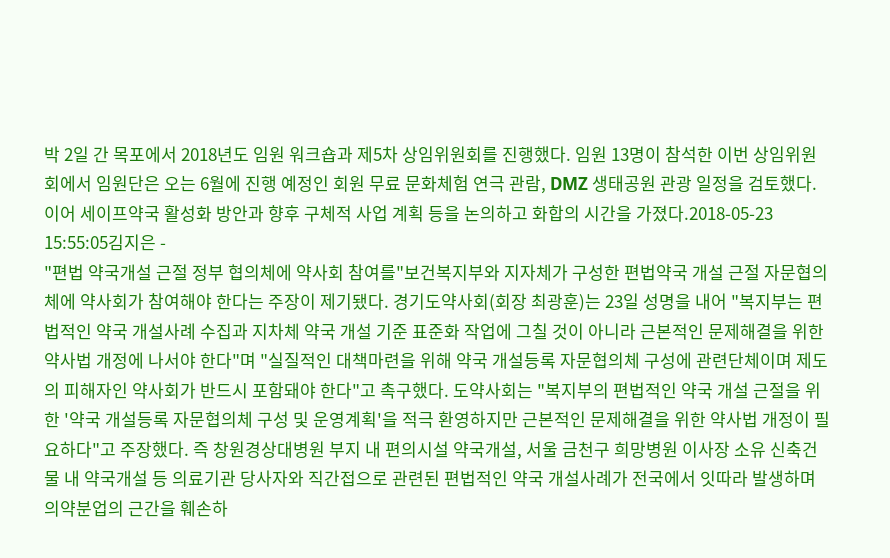박 2일 간 목포에서 2018년도 임원 워크숍과 제5차 상임위원회를 진행했다. 임원 13명이 참석한 이번 상임위원회에서 임원단은 오는 6월에 진행 예정인 회원 무료 문화체험 연극 관람, DMZ 생태공원 관광 일정을 검토했다. 이어 세이프약국 활성화 방안과 향후 구체적 사업 계획 등을 논의하고 화합의 시간을 가졌다.2018-05-23 15:55:05김지은 -
"편법 약국개설 근절 정부 협의체에 약사회 참여를"보건복지부와 지자체가 구성한 편법약국 개설 근절 자문협의체에 약사회가 참여해야 한다는 주장이 제기됐다. 경기도약사회(회장 최광훈)는 23일 성명을 내어 "복지부는 편법적인 약국 개설사례 수집과 지차체 약국 개설 기준 표준화 작업에 그칠 것이 아니라 근본적인 문제해결을 위한 약사법 개정에 나서야 한다"며 "실질적인 대책마련을 위해 약국 개설등록 자문협의체 구성에 관련단체이며 제도의 피해자인 약사회가 반드시 포함돼야 한다"고 촉구했다. 도약사회는 "복지부의 편법적인 약국 개설 근절을 위한 '약국 개설등록 자문협의체 구성 및 운영계획'을 적극 환영하지만 근본적인 문제해결을 위한 약사법 개정이 필요하다"고 주장했다. 즉 창원경상대병원 부지 내 편의시설 약국개설, 서울 금천구 희망병원 이사장 소유 신축건물 내 약국개설 등 의료기관 당사자와 직간접으로 관련된 편법적인 약국 개설사례가 전국에서 잇따라 발생하며 의약분업의 근간을 훼손하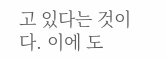고 있다는 것이다. 이에 도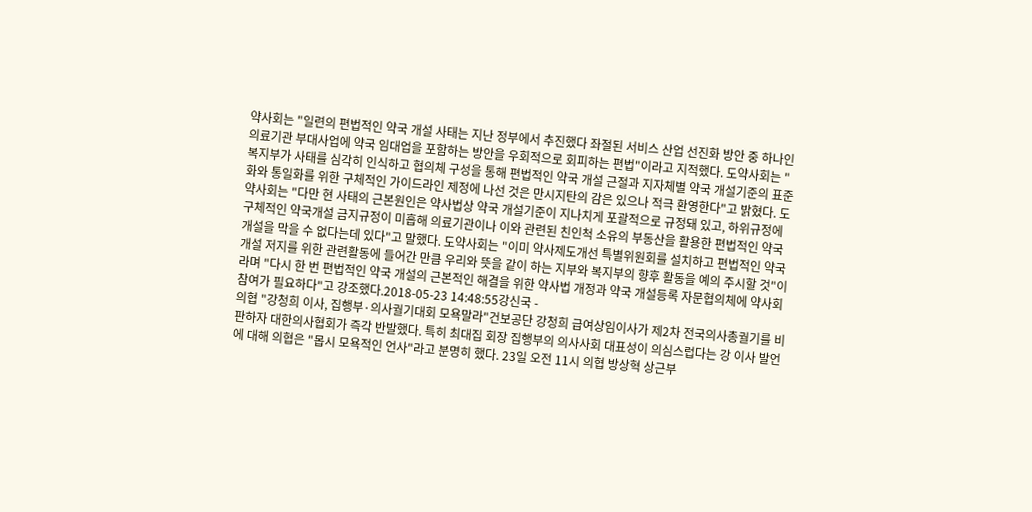약사회는 "일련의 편법적인 약국 개설 사태는 지난 정부에서 추진했다 좌절된 서비스 산업 선진화 방안 중 하나인 의료기관 부대사업에 약국 임대업을 포함하는 방안을 우회적으로 회피하는 편법"이라고 지적했다. 도약사회는 "복지부가 사태를 심각히 인식하고 협의체 구성을 통해 편법적인 약국 개설 근절과 지자체별 약국 개설기준의 표준화와 통일화를 위한 구체적인 가이드라인 제정에 나선 것은 만시지탄의 감은 있으나 적극 환영한다"고 밝혔다. 도약사회는 "다만 현 사태의 근본원인은 약사법상 약국 개설기준이 지나치게 포괄적으로 규정돼 있고, 하위규정에 구체적인 약국개설 금지규정이 미흡해 의료기관이나 이와 관련된 친인척 소유의 부동산을 활용한 편법적인 약국 개설을 막을 수 없다는데 있다"고 말했다. 도약사회는 "이미 약사제도개선 특별위원회를 설치하고 편법적인 약국 개설 저지를 위한 관련활동에 들어간 만큼 우리와 뜻을 같이 하는 지부와 복지부의 향후 활동을 예의 주시할 것"이라며 "다시 한 번 편법적인 약국 개설의 근본적인 해결을 위한 약사법 개정과 약국 개설등록 자문협의체에 약사회 참여가 필요하다"고 강조했다.2018-05-23 14:48:55강신국 -
의협 "강청희 이사, 집행부·의사궐기대회 모욕말라"건보공단 강청희 급여상임이사가 제2차 전국의사총궐기를 비판하자 대한의사협회가 즉각 반발했다. 특히 최대집 회장 집행부의 의사사회 대표성이 의심스럽다는 강 이사 발언에 대해 의협은 "몹시 모욕적인 언사"라고 분명히 했다. 23일 오전 11시 의협 방상혁 상근부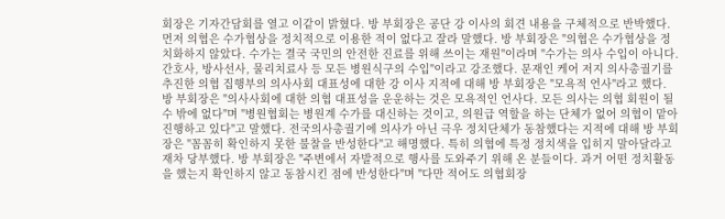회장은 기자간담회를 열고 이같이 밝혔다. 방 부회장은 공단 강 이사의 회견 내용을 구체적으로 반박했다. 먼저 의협은 수가협상을 정치적으로 이용한 적이 없다고 잘라 말했다. 방 부회장은 "의협은 수가협상을 정치화하지 않았다. 수가는 결국 국민의 안전한 진료를 위해 쓰이는 재원"이라며 "수가는 의사 수입이 아니다. 간호사, 방사선사, 물리치료사 등 모든 병원식구의 수입"이라고 강조했다. 문재인 케어 저지 의사총궐기를 추진한 의협 집행부의 의사사회 대표성에 대한 강 이사 지적에 대해 방 부회장은 "모욕적 언사"라고 했다. 방 부회장은 "의사사회에 대한 의협 대표성을 운운하는 것은 모욕적인 언사다. 모든 의사는 의협 회원이 될 수 밖에 없다"며 "병원협회는 병원계 수가를 대신하는 것이고, 의원급 역할을 하는 단체가 없어 의협이 맡아 진행하고 있다"고 말했다. 전국의사총궐기에 의사가 아닌 극우 정치단체가 동참했다는 지적에 대해 방 부회장은 "꼼꼼히 확인하지 못한 불찰을 반성한다"고 해명했다. 특히 의협에 특정 정치색을 입히지 말아달라고 재차 당부했다. 방 부회장은 "주변에서 자발적으로 행사를 도와주기 위해 온 분들이다. 과거 어떤 정치활동을 했는지 확인하지 않고 동참시킨 점에 반성한다"며 "다만 적어도 의협회장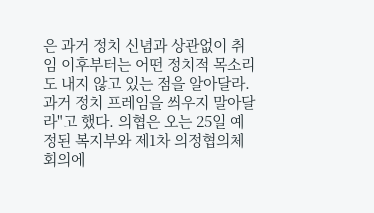은 과거 정치 신념과 상관없이 취임 이후부터는 어떤 정치적 목소리도 내지 않고 있는 점을 알아달라. 과거 정치 프레임을 씌우지 말아달라"고 했다. 의협은 오는 25일 예정된 복지부와 제1차 의정협의체 회의에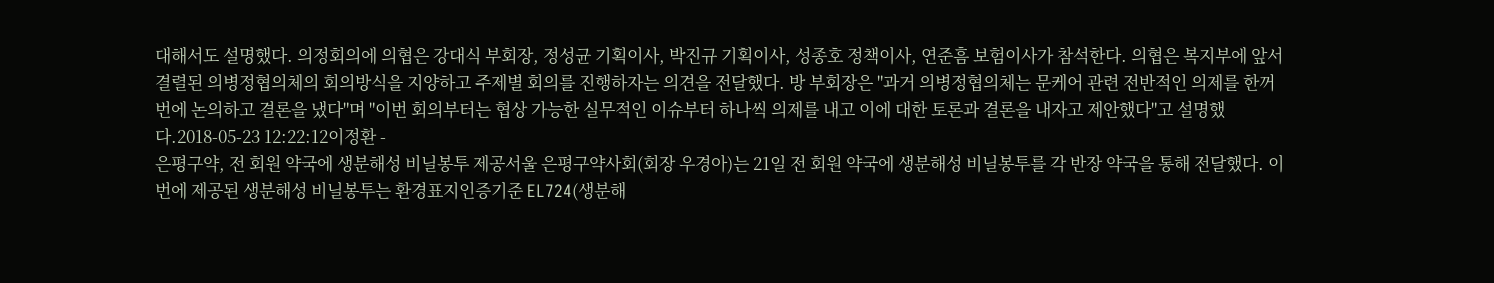대해서도 설명했다. 의정회의에 의협은 강대식 부회장, 정성균 기획이사, 박진규 기획이사, 성종호 정책이사, 연준흠 보험이사가 참석한다. 의협은 복지부에 앞서 결렬된 의병정협의체의 회의방식을 지양하고 주제별 회의를 진행하자는 의견을 전달했다. 방 부회장은 "과거 의병정협의체는 문케어 관련 전반적인 의제를 한꺼번에 논의하고 결론을 냈다"며 "이번 회의부터는 협상 가능한 실무적인 이슈부터 하나씩 의제를 내고 이에 대한 토론과 결론을 내자고 제안했다"고 설명했다.2018-05-23 12:22:12이정환 -
은평구약, 전 회원 약국에 생분해성 비닐봉투 제공서울 은평구약사회(회장 우경아)는 21일 전 회원 약국에 생분해성 비닐봉투를 각 반장 약국을 통해 전달했다. 이번에 제공된 생분해성 비닐봉투는 환경표지인증기준 EL724(생분해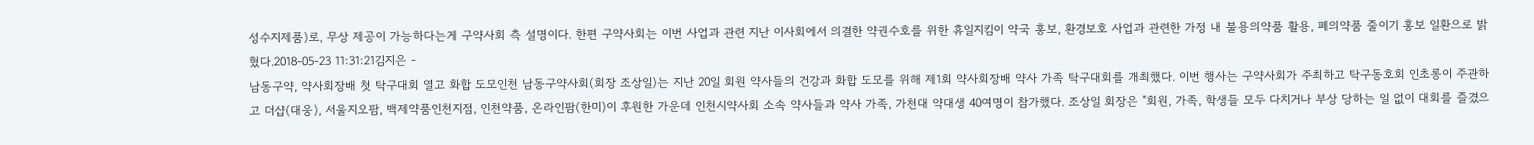성수지제품)로, 무상 제공이 가능하다는게 구약사회 측 설명이다. 한편 구약사회는 이번 사업과 관련 지난 이사회에서 의결한 약권수호를 위한 휴일지킴이 약국 홍보, 환경보호 사업과 관련한 가정 내 불용의약품 활용, 폐의약품 줄이기 홍보 일환으로 밝혔다.2018-05-23 11:31:21김지은 -
남동구약, 약사회장배 첫 탁구대회 열고 화합 도모인천 남동구약사회(회장 조상일)는 지난 20일 회원 약사들의 건강과 화합 도모를 위해 제1회 약사회장배 약사 가족 탁구대회를 개최했다. 이번 행사는 구약사회가 주최하고 탁구동호회 인초롱이 주관하고 더샵(대웅), 서울지오팜, 백제약품인천지점, 인천약품, 온라인팜(한미)이 후원한 가운데 인천시약사회 소속 약사들과 약사 가족, 가천대 약대생 40여명이 참가했다. 조상일 회장은 "회원, 가족, 학생들 모두 다치거나 부상 당하는 일 없이 대회를 즐겼으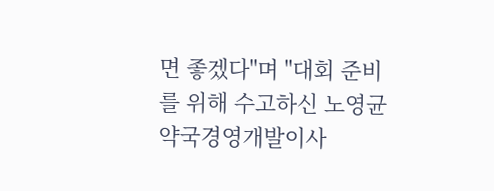면 좋겠다"며 "대회 준비를 위해 수고하신 노영균 약국경영개발이사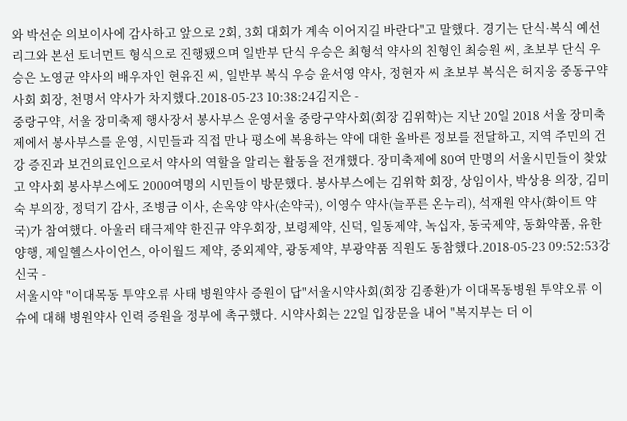와 박선순 의보이사에 감사하고 앞으로 2회, 3회 대회가 계속 이어지길 바란다"고 말했다. 경기는 단식·복식 예선리그와 본선 토너먼트 형식으로 진행됐으며 일반부 단식 우승은 최형석 약사의 친형인 최승원 씨, 초보부 단식 우승은 노영균 약사의 배우자인 현유진 씨, 일반부 복식 우승 윤서영 약사, 정현자 씨 초보부 복식은 허지웅 중동구약사회 회장, 천명서 약사가 차지했다.2018-05-23 10:38:24김지은 -
중랑구약, 서울 장미축제 행사장서 봉사부스 운영서울 중랑구약사회(회장 김위학)는 지난 20일 2018 서울 장미축제에서 봉사부스를 운영, 시민들과 직접 만나 평소에 복용하는 약에 대한 올바른 정보를 전달하고, 지역 주민의 건강 증진과 보건의료인으로서 약사의 역할을 알리는 활동을 전개했다. 장미축제에 80여 만명의 서울시민들이 찾았고 약사회 봉사부스에도 2000여명의 시민들이 방문했다. 봉사부스에는 김위학 회장, 상임이사, 박상용 의장, 김미숙 부의장, 정덕기 감사, 조병금 이사, 손옥양 약사(손약국), 이영수 약사(늘푸른 온누리), 석재원 약사(화이트 약국)가 참여했다. 아울러 태극제약 한진규 약우회장, 보령제약, 신덕, 일동제약, 녹십자, 동국제약, 동화약품, 유한양행, 제일헬스사이언스, 아이월드 제약, 중외제약, 광동제약, 부광약품 직원도 동참했다.2018-05-23 09:52:53강신국 -
서울시약 "이대목동 투약오류 사태 병원약사 증원이 답"서울시약사회(회장 김종환)가 이대목동병원 투약오류 이슈에 대해 병원약사 인력 증원을 정부에 촉구했다. 시약사회는 22일 입장문을 내어 "복지부는 더 이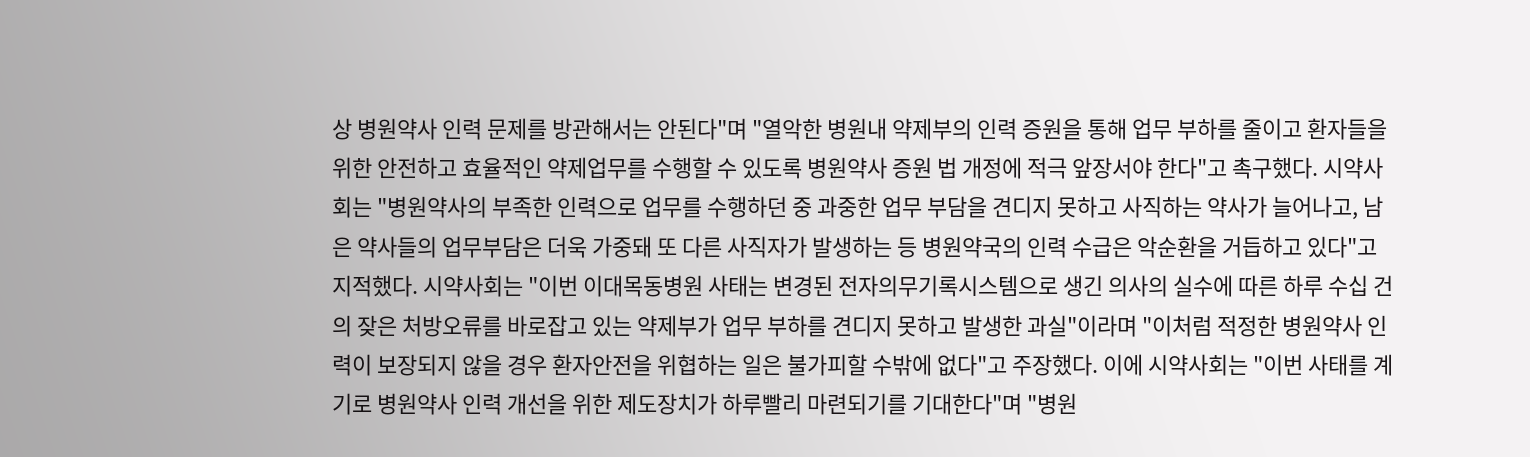상 병원약사 인력 문제를 방관해서는 안된다"며 "열악한 병원내 약제부의 인력 증원을 통해 업무 부하를 줄이고 환자들을 위한 안전하고 효율적인 약제업무를 수행할 수 있도록 병원약사 증원 법 개정에 적극 앞장서야 한다"고 촉구했다. 시약사회는 "병원약사의 부족한 인력으로 업무를 수행하던 중 과중한 업무 부담을 견디지 못하고 사직하는 약사가 늘어나고, 남은 약사들의 업무부담은 더욱 가중돼 또 다른 사직자가 발생하는 등 병원약국의 인력 수급은 악순환을 거듭하고 있다"고 지적했다. 시약사회는 "이번 이대목동병원 사태는 변경된 전자의무기록시스템으로 생긴 의사의 실수에 따른 하루 수십 건의 잦은 처방오류를 바로잡고 있는 약제부가 업무 부하를 견디지 못하고 발생한 과실"이라며 "이처럼 적정한 병원약사 인력이 보장되지 않을 경우 환자안전을 위협하는 일은 불가피할 수밖에 없다"고 주장했다. 이에 시약사회는 "이번 사태를 계기로 병원약사 인력 개선을 위한 제도장치가 하루빨리 마련되기를 기대한다"며 "병원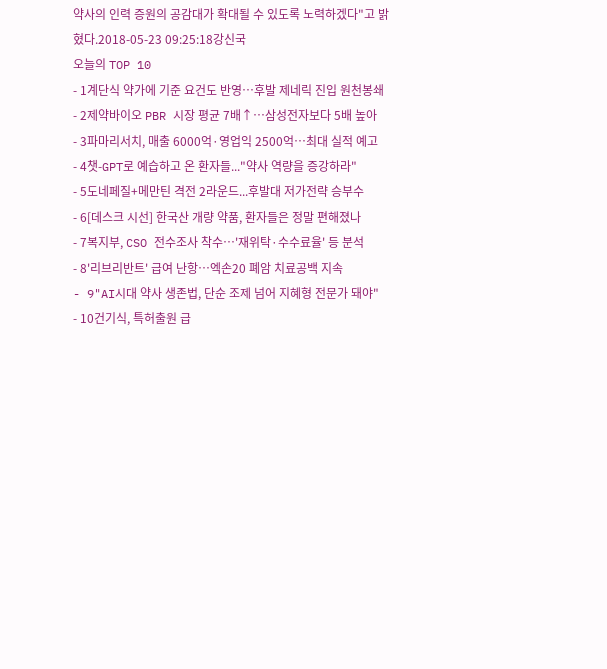약사의 인력 증원의 공감대가 확대될 수 있도록 노력하겠다"고 밝혔다.2018-05-23 09:25:18강신국
오늘의 TOP 10
- 1계단식 약가에 기준 요건도 반영…후발 제네릭 진입 원천봉쇄
- 2제약바이오 PBR 시장 평균 7배↑…삼성전자보다 5배 높아
- 3파마리서치, 매출 6000억·영업익 2500억…최대 실적 예고
- 4챗-GPT로 예습하고 온 환자들..."약사 역량을 증강하라"
- 5도네페질+메만틴 격전 2라운드...후발대 저가전략 승부수
- 6[데스크 시선] 한국산 개량 약품, 환자들은 정말 편해졌나
- 7복지부, CSO 전수조사 착수…'재위탁·수수료율' 등 분석
- 8'리브리반트' 급여 난항…엑손20 폐암 치료공백 지속
- 9"AI시대 약사 생존법, 단순 조제 넘어 지혜형 전문가 돼야"
- 10건기식, 특허출원 급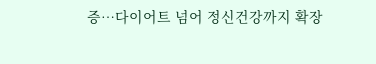증…다이어트 넘어 정신건강까지 확장